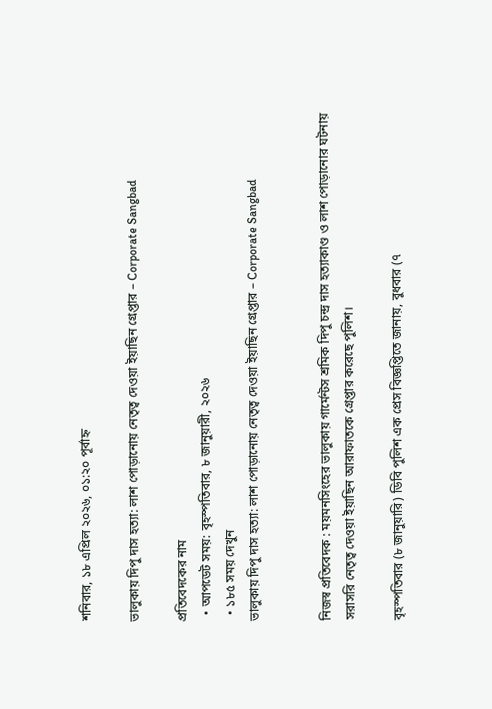শনিবার, ১৮ এপ্রিল ২০২৬, ০১:২০ পূর্বাহ্ন

ভালুকায় দিপু দাস হত্যা: লাশ পোড়ানোয় নেতৃত্ব দেওয়া ইয়াছিন গ্রেপ্তার – Corporate Sangbad

প্রতিবেদকের নাম
  • আপডেট সময়: বৃহস্পতিবার, ৮ জানুয়ারী, ২০২৬
  • ১৮৫ সময় দেখুন
ভালুকায় দিপু দাস হত্যা: লাশ পোড়ানোয় নেতৃত্ব দেওয়া ইয়াছিন গ্রেপ্তার – Corporate Sangbad


নিজস্ব প্রতিবেদক : ময়মনসিংহের ভালুকায় গার্মেন্টস শ্রমিক দিপু চন্দ্র দাস হত্যাকাণ্ড ও লাশ পোড়ানোর ঘটনায় সরাসরি নেতৃত্ব দেওয়া ইয়াছিন আরাফাতকে গ্রেপ্তার করেছে পুলিশ।

বৃহস্পতিবার (৮ জানুয়ারি) ডিবি পুলিশ এক প্রেস বিজ্ঞপ্তিতে জানায়, বুধবার (৭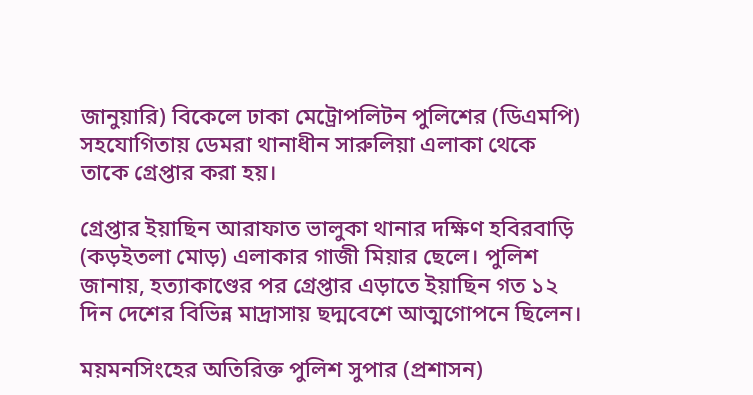জানুয়ারি) বিকেলে ঢাকা মেট্রোপলিটন পুলিশের (ডিএমপি) সহযোগিতায় ডেমরা থানাধীন সারুলিয়া এলাকা থেকে তাকে গ্রেপ্তার করা হয়।

গ্রেপ্তার ইয়াছিন আরাফাত ভালুকা থানার দক্ষিণ হবিরবাড়ি (কড়ইতলা মোড়) এলাকার গাজী মিয়ার ছেলে। পুলিশ জানায়, হত্যাকাণ্ডের পর গ্রেপ্তার এড়াতে ইয়াছিন গত ১২ দিন দেশের বিভিন্ন মাদ্রাসায় ছদ্মবেশে আত্মগোপনে ছিলেন।

ময়মনসিংহের অতিরিক্ত পুলিশ সুপার (প্রশাসন)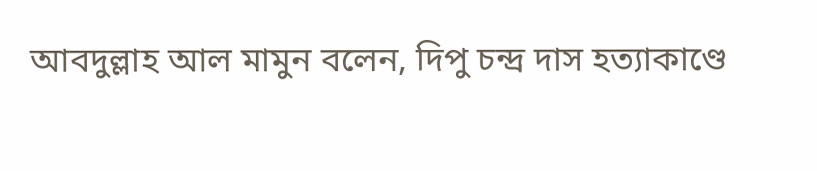আবদুল্লাহ আল মামুন বলেন, দিপু চন্দ্র দাস হত্যাকাণ্ডে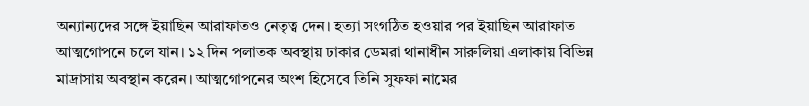অন্যান্যদের সঙ্গে ইয়াছিন আরাফাতও নেতৃত্ব দেন। হত্যা সংগঠিত হওয়ার পর ইয়াছিন আরাফাত আত্মগোপনে চলে যান। ১২ দিন পলাতক অবস্থায় ঢাকার ডেমরা থানাধীন সারুলিয়া এলাকায় বিভিন্ন মাদ্রাসায় অবস্থান করেন। আত্মগোপনের অংশ হিসেবে তিনি সুফফা নামের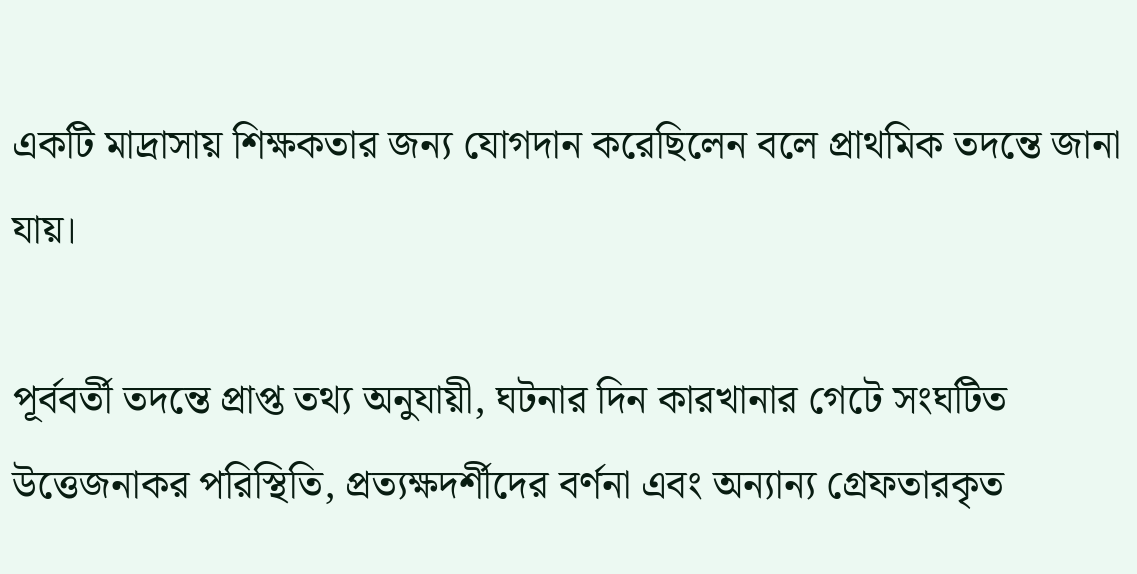একটি মাদ্রাসায় শিক্ষকতার জন্য যোগদান করেছিলেন বলে প্রাথমিক তদন্তে জানা যায়।

পূর্ববর্তী তদন্তে প্রাপ্ত তথ্য অনুযায়ী, ঘটনার দিন কারখানার গেটে সংঘটিত উত্তেজনাকর পরিস্থিতি, প্রত্যক্ষদর্শীদের বর্ণনা এবং অন্যান্য গ্রেফতারকৃত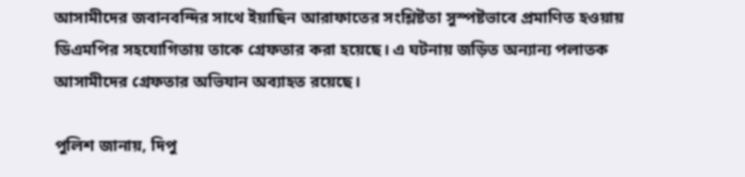আসামীদের জবানবন্দির সাথে ইয়াছিন আরাফাতের সংশ্লিষ্টতা সুস্পষ্টভাবে প্রমাণিত হওয়ায় ডিএমপির সহযোগিতায় তাকে গ্রেফতার করা হয়েছে। এ ঘটনায় জড়িত অন্যান্য পলাতক আসামীদের গ্রেফতার অভিযান অব্যাহত রয়েছে।

পুলিশ জানায়, দিপু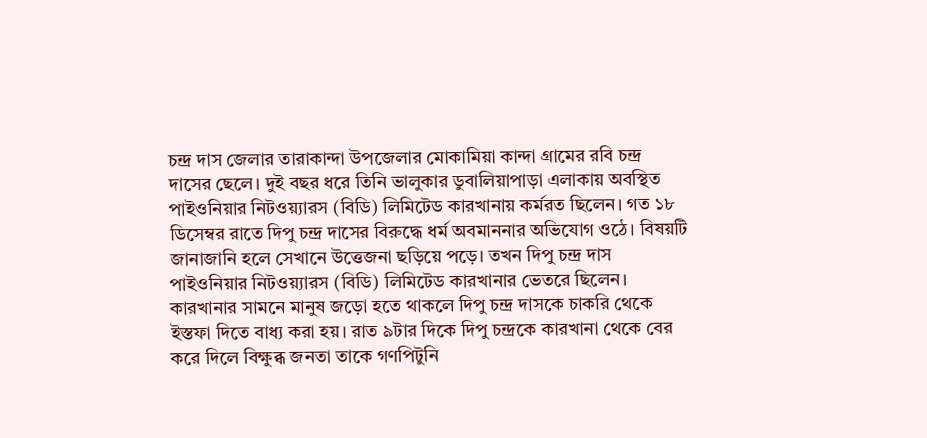চন্দ্র দাস জেলার তারাকান্দা উপজেলার মোকামিয়া কান্দা গ্রামের রবি চন্দ্র দাসের ছেলে। দুই বছর ধরে তিনি ভালুকার ডুবালিয়াপাড়া এলাকায় অবস্থিত পাইওনিয়ার নিটওয়্যারস (বিডি) লিমিটেড কারখানায় কর্মরত ছিলেন। গত ১৮ ডিসেম্বর রাতে দিপু চন্দ্র দাসের বিরুদ্ধে ধর্ম অবমাননার অভিযোগ ওঠে। বিষয়টি জানাজানি হলে সেখানে উত্তেজনা ছড়িয়ে পড়ে। তখন দিপু চন্দ্র দাস পাইওনিয়ার নিটওয়্যারস (বিডি) লিমিটেড কারখানার ভেতরে ছিলেন। কারখানার সামনে মানুষ জড়ো হতে থাকলে দিপু চন্দ্র দাসকে চাকরি থেকে ইস্তফা দিতে বাধ্য করা হয়। রাত ৯টার দিকে দিপু চন্দ্রকে কারখানা থেকে বের করে দিলে বিক্ষুব্ধ জনতা তাকে গণপিটুনি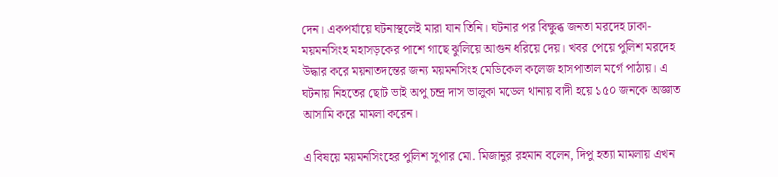দেন। একপর্যায়ে ঘটনাস্থলেই মারা যান তিনি। ঘটনার পর বিক্ষুব্ধ জনতা মরদেহ ঢাকা-ময়মনসিংহ মহাসড়কের পাশে গাছে ঝুলিয়ে আগুন ধরিয়ে দেয়। খবর পেয়ে পুলিশ মরদেহ উদ্ধার করে ময়নাতদন্তের জন্য ময়মনসিংহ মেডিকেল কলেজ হাসপাতাল মর্গে পাঠায়। এ ঘটনায় নিহতের ছোট ভাই অপু চন্দ্র দাস ভালুকা মডেল থানায় বাদী হয়ে ১৫০ জনকে অজ্ঞাত আসামি করে মামলা করেন।

এ বিষয়ে ময়মনসিংহের পুলিশ সুপার মো. মিজানুর রহমান বলেন, দিপু হত্যা মামলায় এখন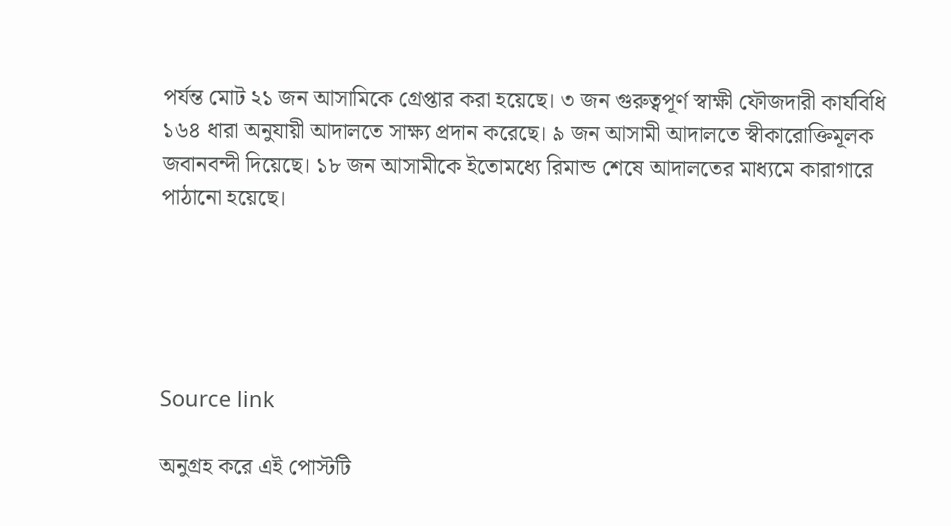পর্যন্ত মোট ২১ জন আসামিকে গ্রেপ্তার করা হয়েছে। ৩ জন গুরুত্বপূর্ণ স্বাক্ষী ফৌজদারী কার্যবিধি ১৬৪ ধারা অনুযায়ী আদালতে সাক্ষ্য প্রদান করেছে। ৯ জন আসামী আদালতে স্বীকারোক্তিমূলক জবানবন্দী দিয়েছে। ১৮ জন আসামীকে ইতোমধ্যে রিমান্ড শেষে আদালতের মাধ্যমে কারাগারে পাঠানো হয়েছে।





Source link

অনুগ্রহ করে এই পোস্টটি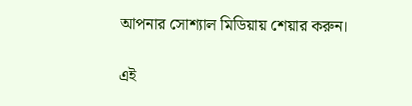আপনার সোশ্যাল মিডিয়ায় শেয়ার করুন।

এই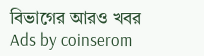বিভাগের আরও খবর
Ads by coinserom